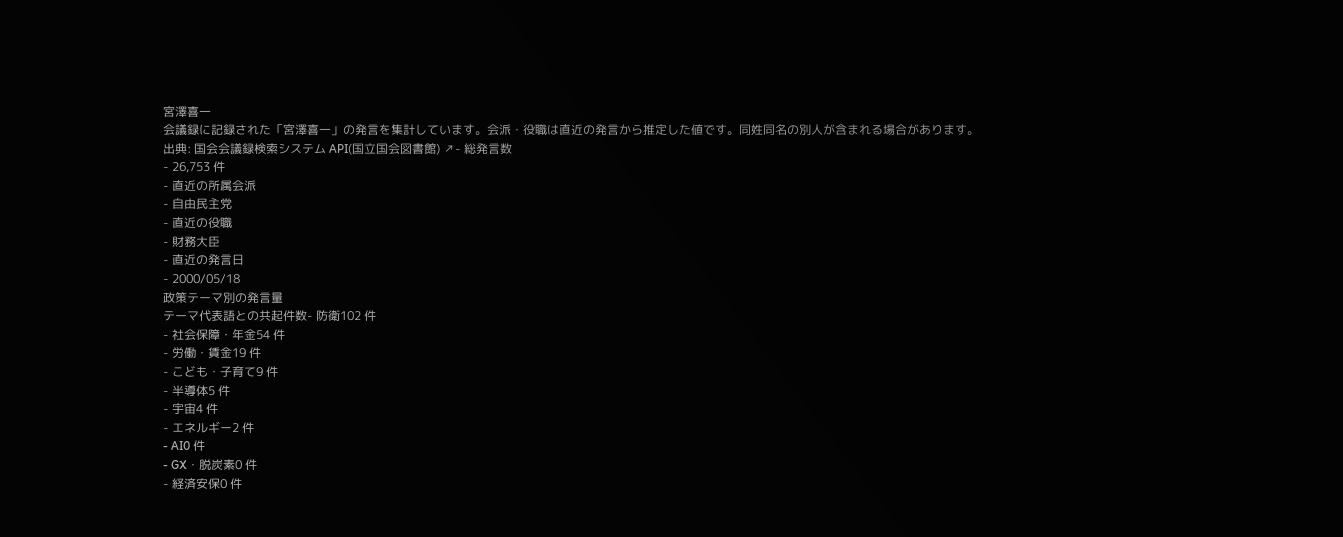宮澤喜一
会議録に記録された「宮澤喜一」の発言を集計しています。会派・役職は直近の発言から推定した値です。同姓同名の別人が含まれる場合があります。
出典: 国会会議録検索システム API(国立国会図書館) ↗- 総発言数
- 26,753 件
- 直近の所属会派
- 自由民主党
- 直近の役職
- 財務大臣
- 直近の発言日
- 2000/05/18
政策テーマ別の発言量
テーマ代表語との共起件数- 防衛102 件
- 社会保障・年金54 件
- 労働・賃金19 件
- こども・子育て9 件
- 半導体5 件
- 宇宙4 件
- エネルギー2 件
- AI0 件
- GX・脱炭素0 件
- 経済安保0 件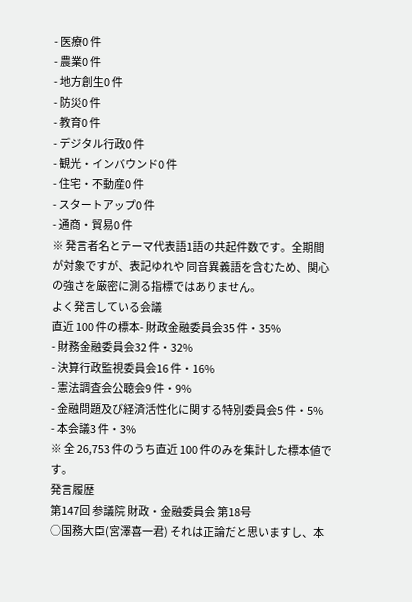- 医療0 件
- 農業0 件
- 地方創生0 件
- 防災0 件
- 教育0 件
- デジタル行政0 件
- 観光・インバウンド0 件
- 住宅・不動産0 件
- スタートアップ0 件
- 通商・貿易0 件
※ 発言者名とテーマ代表語1語の共起件数です。全期間が対象ですが、表記ゆれや 同音異義語を含むため、関心の強さを厳密に測る指標ではありません。
よく発言している会議
直近 100 件の標本- 財政金融委員会35 件・35%
- 財務金融委員会32 件・32%
- 決算行政監視委員会16 件・16%
- 憲法調査会公聴会9 件・9%
- 金融問題及び経済活性化に関する特別委員会5 件・5%
- 本会議3 件・3%
※ 全 26,753 件のうち直近 100 件のみを集計した標本値です。
発言履歴
第147回 参議院 財政・金融委員会 第18号
○国務大臣(宮澤喜一君) それは正論だと思いますし、本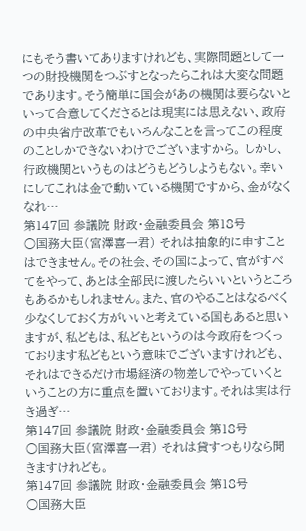にもそう書いてありますけれども、実際問題として一つの財投機関をつぶすとなったらこれは大変な問題であります。そう簡単に国会があの機関は要らないといって合意してくださるとは現実には思えない、政府の中央省庁改革でもいろんなことを言ってこの程度のことしかできないわけでございますから。 しかし、行政機関というものはどうもどうしようもない。幸いにしてこれは金で動いている機関ですから、金がなくなれ…
第147回 参議院 財政・金融委員会 第18号
○国務大臣(宮澤喜一君) それは抽象的に申すことはできません。その社会、その国によって、官がすべてをやって、あとは全部民に渡したらいいというところもあるかもしれません。また、官のやることはなるべく少なくしておく方がいいと考えている国もあると思いますが、私どもは、私どもというのは今政府をつくっております私どもという意味でございますけれども、それはできるだけ市場経済の物差しでやっていくということの方に重点を置いております。それは実は行き過ぎ…
第147回 参議院 財政・金融委員会 第18号
○国務大臣(宮澤喜一君) それは貸すつもりなら聞きますけれども。
第147回 参議院 財政・金融委員会 第18号
○国務大臣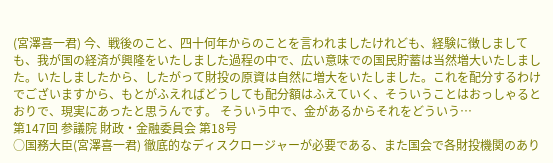(宮澤喜一君) 今、戦後のこと、四十何年からのことを言われましたけれども、経験に徴しましても、我が国の経済が興隆をいたしました過程の中で、広い意味での国民貯蓄は当然増大いたしました。いたしましたから、したがって財投の原資は自然に増大をいたしました。これを配分するわけでございますから、もとがふえればどうしても配分額はふえていく、そういうことはおっしゃるとおりで、現実にあったと思うんです。 そういう中で、金があるからそれをどういう…
第147回 参議院 財政・金融委員会 第18号
○国務大臣(宮澤喜一君) 徹底的なディスクロージャーが必要である、また国会で各財投機関のあり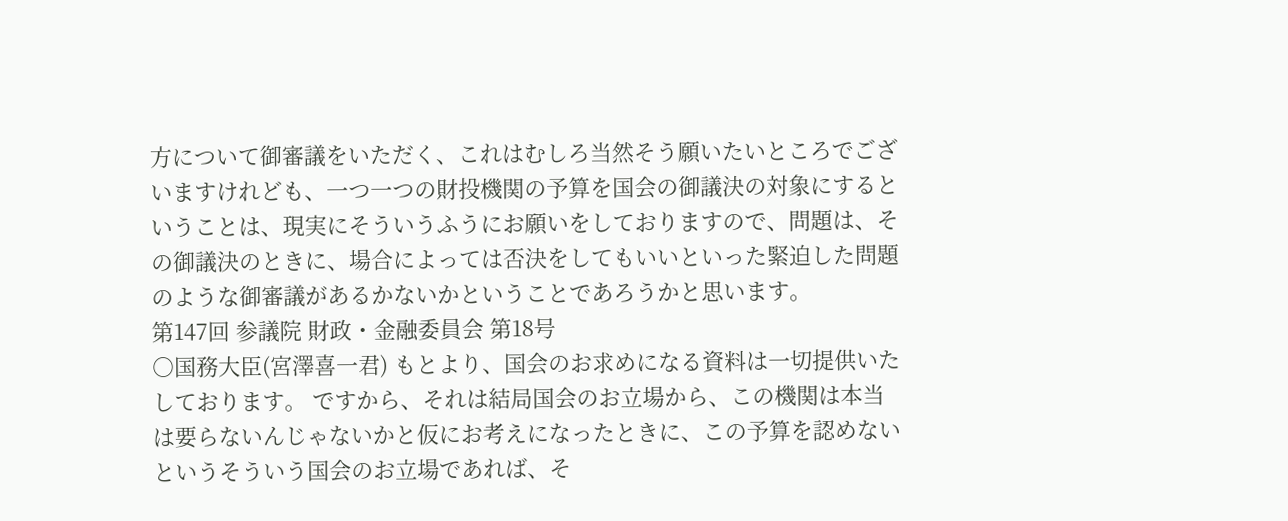方について御審議をいただく、これはむしろ当然そう願いたいところでございますけれども、一つ一つの財投機関の予算を国会の御議決の対象にするということは、現実にそういうふうにお願いをしておりますので、問題は、その御議決のときに、場合によっては否決をしてもいいといった緊迫した問題のような御審議があるかないかということであろうかと思います。
第147回 参議院 財政・金融委員会 第18号
○国務大臣(宮澤喜一君) もとより、国会のお求めになる資料は一切提供いたしております。 ですから、それは結局国会のお立場から、この機関は本当は要らないんじゃないかと仮にお考えになったときに、この予算を認めないというそういう国会のお立場であれば、そ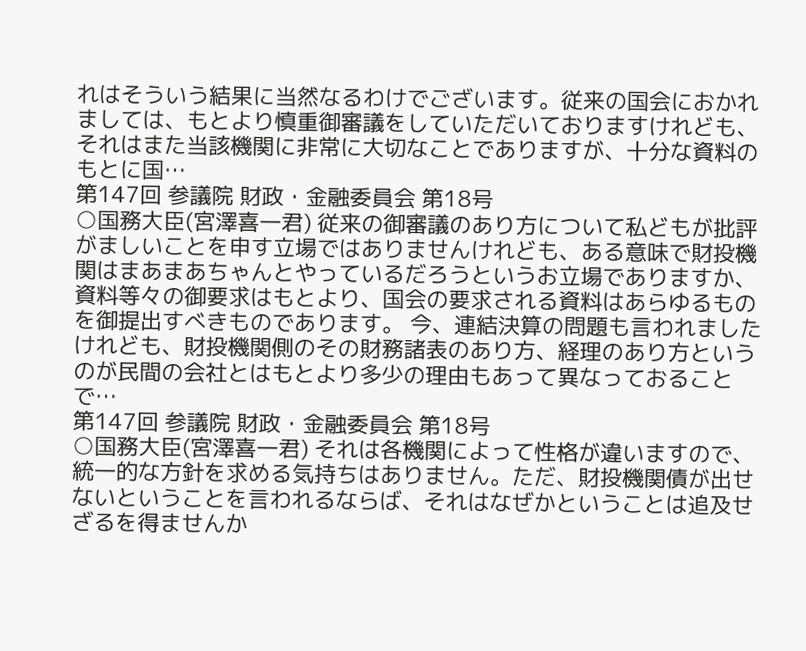れはそういう結果に当然なるわけでございます。従来の国会におかれましては、もとより慎重御審議をしていただいておりますけれども、それはまた当該機関に非常に大切なことでありますが、十分な資料のもとに国…
第147回 参議院 財政・金融委員会 第18号
○国務大臣(宮澤喜一君) 従来の御審議のあり方について私どもが批評がましいことを申す立場ではありませんけれども、ある意味で財投機関はまあまあちゃんとやっているだろうというお立場でありますか、資料等々の御要求はもとより、国会の要求される資料はあらゆるものを御提出すべきものであります。 今、連結決算の問題も言われましたけれども、財投機関側のその財務諸表のあり方、経理のあり方というのが民間の会社とはもとより多少の理由もあって異なっておることで…
第147回 参議院 財政・金融委員会 第18号
○国務大臣(宮澤喜一君) それは各機関によって性格が違いますので、統一的な方針を求める気持ちはありません。ただ、財投機関債が出せないということを言われるならば、それはなぜかということは追及せざるを得ませんか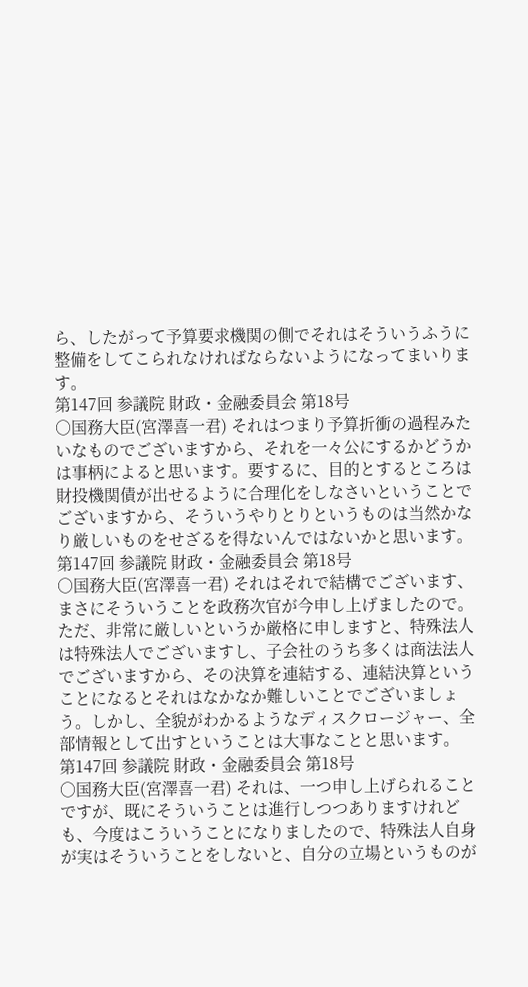ら、したがって予算要求機関の側でそれはそういうふうに整備をしてこられなければならないようになってまいります。
第147回 参議院 財政・金融委員会 第18号
○国務大臣(宮澤喜一君) それはつまり予算折衝の過程みたいなものでございますから、それを一々公にするかどうかは事柄によると思います。要するに、目的とするところは財投機関債が出せるように合理化をしなさいということでございますから、そういうやりとりというものは当然かなり厳しいものをせざるを得ないんではないかと思います。
第147回 参議院 財政・金融委員会 第18号
○国務大臣(宮澤喜一君) それはそれで結構でございます、まさにそういうことを政務次官が今申し上げましたので。 ただ、非常に厳しいというか厳格に申しますと、特殊法人は特殊法人でございますし、子会社のうち多くは商法法人でございますから、その決算を連結する、連結決算ということになるとそれはなかなか難しいことでございましょう。しかし、全貌がわかるようなディスクロージャー、全部情報として出すということは大事なことと思います。
第147回 参議院 財政・金融委員会 第18号
○国務大臣(宮澤喜一君) それは、一つ申し上げられることですが、既にそういうことは進行しつつありますけれども、今度はこういうことになりましたので、特殊法人自身が実はそういうことをしないと、自分の立場というものが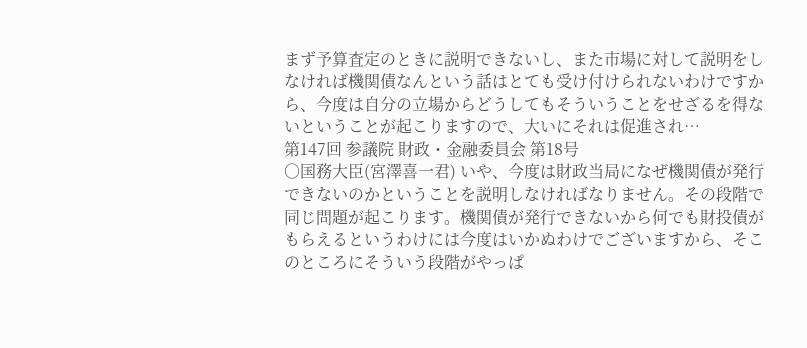まず予算査定のときに説明できないし、また市場に対して説明をしなければ機関債なんという話はとても受け付けられないわけですから、今度は自分の立場からどうしてもそういうことをせざるを得ないということが起こりますので、大いにそれは促進され…
第147回 参議院 財政・金融委員会 第18号
○国務大臣(宮澤喜一君) いや、今度は財政当局になぜ機関債が発行できないのかということを説明しなければなりません。その段階で同じ問題が起こります。機関債が発行できないから何でも財投債がもらえるというわけには今度はいかぬわけでございますから、そこのところにそういう段階がやっぱ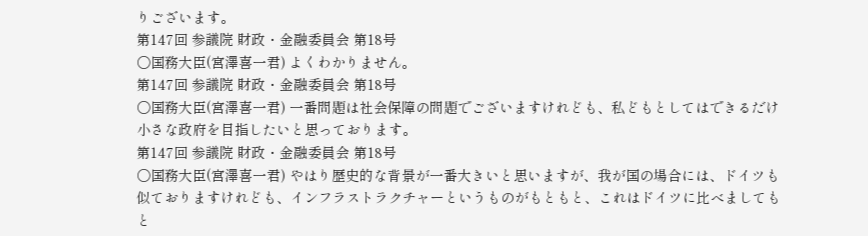りございます。
第147回 参議院 財政・金融委員会 第18号
○国務大臣(宮澤喜一君) よくわかりません。
第147回 参議院 財政・金融委員会 第18号
○国務大臣(宮澤喜一君) 一番問題は社会保障の問題でございますけれども、私どもとしてはできるだけ小さな政府を目指したいと思っております。
第147回 参議院 財政・金融委員会 第18号
○国務大臣(宮澤喜一君) やはり歴史的な背景が一番大きいと思いますが、我が国の場合には、ドイツも似ておりますけれども、インフラストラクチャーというものがもともと、これはドイツに比べましてもと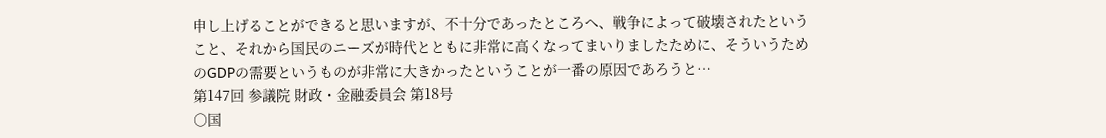申し上げることができると思いますが、不十分であったところへ、戦争によって破壊されたということ、それから国民のニーズが時代とともに非常に高くなってまいりましたために、そういうためのGDPの需要というものが非常に大きかったということが一番の原因であろうと…
第147回 参議院 財政・金融委員会 第18号
○国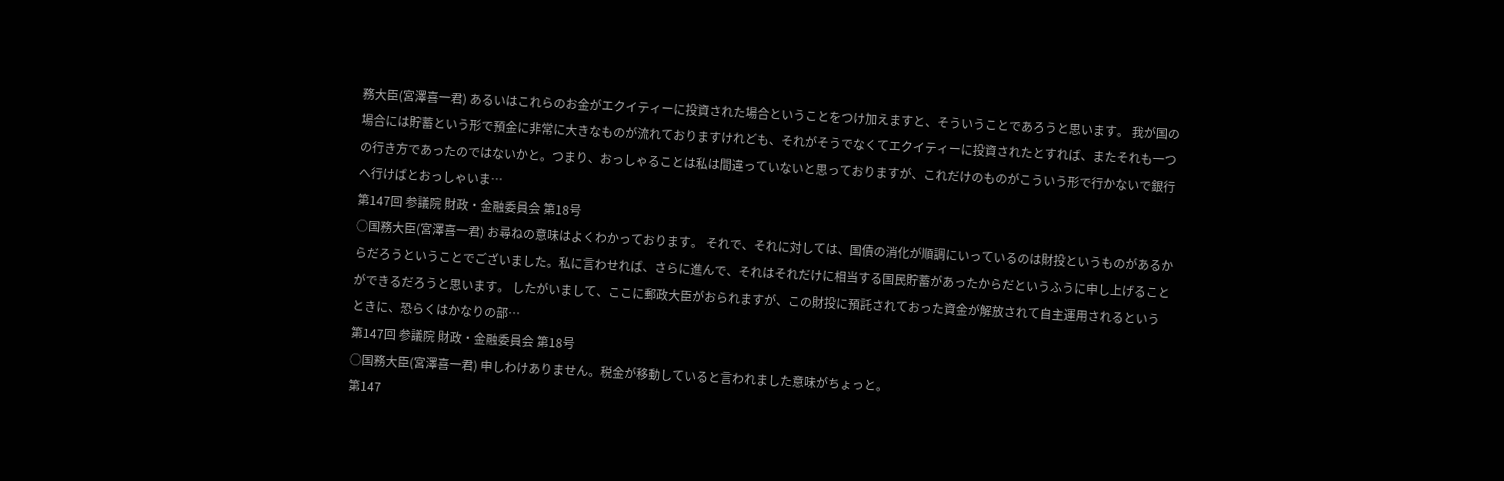務大臣(宮澤喜一君) あるいはこれらのお金がエクイティーに投資された場合ということをつけ加えますと、そういうことであろうと思います。 我が国の場合には貯蓄という形で預金に非常に大きなものが流れておりますけれども、それがそうでなくてエクイティーに投資されたとすれば、またそれも一つの行き方であったのではないかと。つまり、おっしゃることは私は間違っていないと思っておりますが、これだけのものがこういう形で行かないで銀行へ行けばとおっしゃいま…
第147回 参議院 財政・金融委員会 第18号
○国務大臣(宮澤喜一君) お尋ねの意味はよくわかっております。 それで、それに対しては、国債の消化が順調にいっているのは財投というものがあるからだろうということでございました。私に言わせれば、さらに進んで、それはそれだけに相当する国民貯蓄があったからだというふうに申し上げることができるだろうと思います。 したがいまして、ここに郵政大臣がおられますが、この財投に預託されておった資金が解放されて自主運用されるというときに、恐らくはかなりの部…
第147回 参議院 財政・金融委員会 第18号
○国務大臣(宮澤喜一君) 申しわけありません。税金が移動していると言われました意味がちょっと。
第147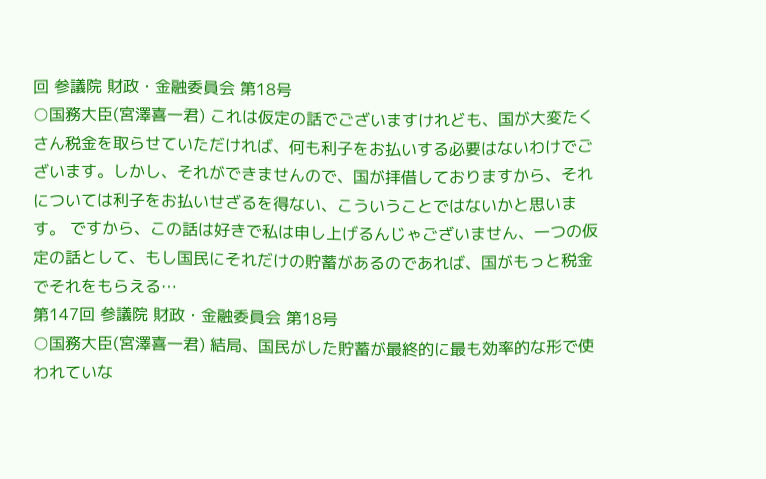回 参議院 財政・金融委員会 第18号
○国務大臣(宮澤喜一君) これは仮定の話でございますけれども、国が大変たくさん税金を取らせていただければ、何も利子をお払いする必要はないわけでございます。しかし、それができませんので、国が拝借しておりますから、それについては利子をお払いせざるを得ない、こういうことではないかと思います。 ですから、この話は好きで私は申し上げるんじゃございません、一つの仮定の話として、もし国民にそれだけの貯蓄があるのであれば、国がもっと税金でそれをもらえる…
第147回 参議院 財政・金融委員会 第18号
○国務大臣(宮澤喜一君) 結局、国民がした貯蓄が最終的に最も効率的な形で使われていな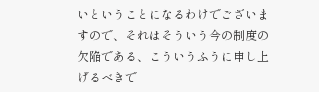いということになるわけでございますので、それはそういう今の制度の欠陥である、こういうふうに申し上げるべきで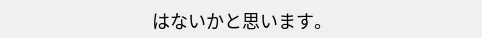はないかと思います。